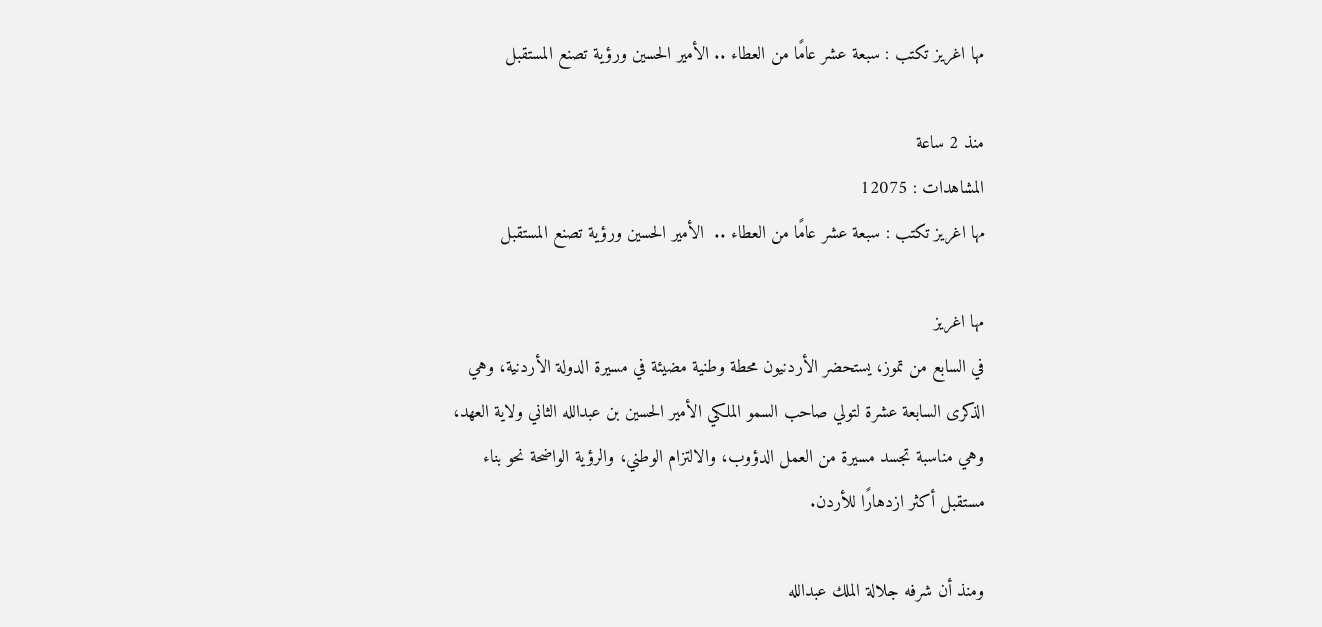مها اغريز تكتب : سبعة عشر عامًا من العطاء .. الأمير الحسين ورؤية تصنع المستقبل

منذ 2 ساعة
المشاهدات : 12075
مها اغريز تكتب : سبعة عشر عامًا من العطاء ..  الأمير الحسين ورؤية تصنع المستقبل

مها اغريز
في السابع من تموز، يستحضر الأردنيون محطة وطنية مضيئة في مسيرة الدولة الأردنية، وهي الذكرى السابعة عشرة لتولي صاحب السمو الملكي الأمير الحسين بن عبدالله الثاني ولاية العهد، وهي مناسبة تجسد مسيرة من العمل الدؤوب، والالتزام الوطني، والرؤية الواضحة نحو بناء مستقبل أكثر ازدهارًا للأردن.

ومنذ أن شرفه جلالة الملك عبدالله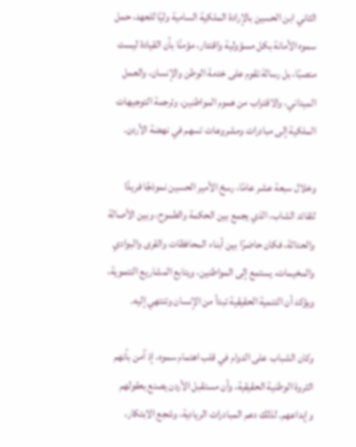الثاني ابن الحسين بالإرادة الملكية السامية وليًا للعهد، حمل سموه الأمانة بكل مسؤولية واقتدار، مؤمنًا بأن القيادة ليست منصبًا، بل رسالة تقوم على خدمة الوطن والإنسان، والعمل الميداني، والاقتراب من هموم المواطنين، وترجمة التوجيهات الملكية إلى مبادرات ومشروعات تسهم في نهضة الأردن.

وخلال سبعة عشر عامًا، رسخ الأمير الحسين نموذجًا فريدًا للقائد الشاب، الذي يجمع بين الحكمة والطموح، وبين الأصالة والحداثة، فكان حاضرًا بين أبناء المحافظات والقرى والبوادي والمخيمات، يستمع إلى المواطنين، ويتابع المشاريع التنموية، ويؤكد أن التنمية الحقيقية تبدأ من الإنسان وتنتهي إليه.

وكان الشباب على الدوام في قلب اهتمام سموه، إذ آمن بأنهم الثروة الوطنية الحقيقية، وأن مستقبل الأردن يصنع بعقولهم وإبداعهم. لذلك دعم المبادرات الريادية، وشجع الابتكار،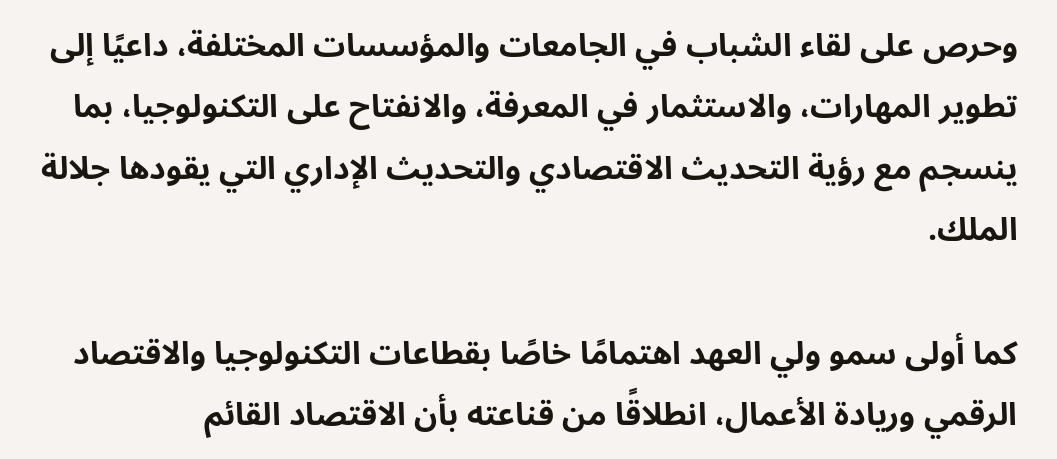وحرص على لقاء الشباب في الجامعات والمؤسسات المختلفة، داعيًا إلى تطوير المهارات، والاستثمار في المعرفة، والانفتاح على التكنولوجيا، بما ينسجم مع رؤية التحديث الاقتصادي والتحديث الإداري التي يقودها جلالة الملك.

كما أولى سمو ولي العهد اهتمامًا خاصًا بقطاعات التكنولوجيا والاقتصاد الرقمي وريادة الأعمال، انطلاقًا من قناعته بأن الاقتصاد القائم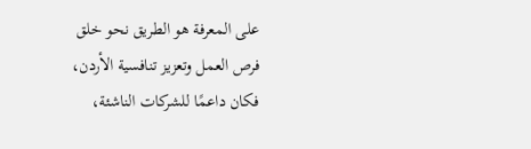على المعرفة هو الطريق نحو خلق فرص العمل وتعزيز تنافسية الأردن، فكان داعمًا للشركات الناشئة،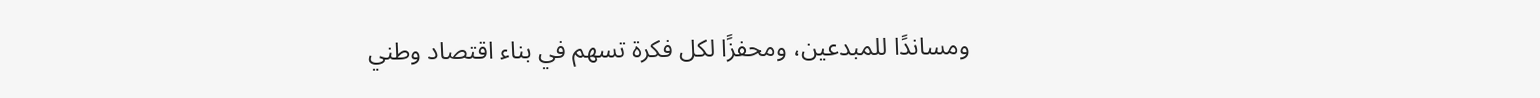ومساندًا للمبدعين، ومحفزًا لكل فكرة تسهم في بناء اقتصاد وطني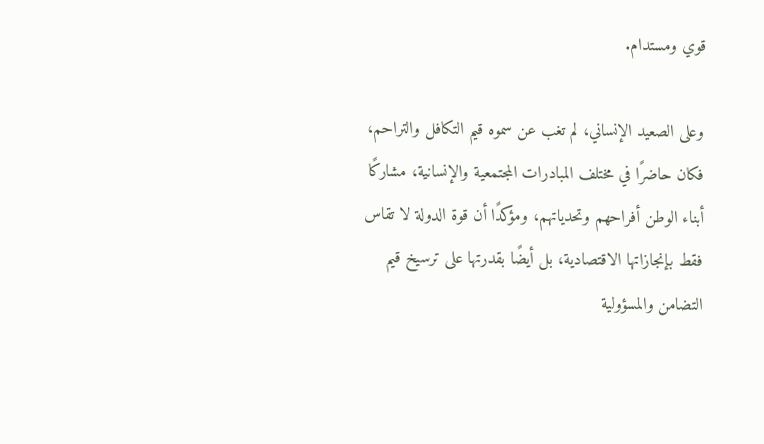قوي ومستدام.

وعلى الصعيد الإنساني، لم تغب عن سموه قيم التكافل والتراحم، فكان حاضرًا في مختلف المبادرات المجتمعية والإنسانية، مشاركًا أبناء الوطن أفراحهم وتحدياتهم، ومؤكدًا أن قوة الدولة لا تقاس فقط بإنجازاتها الاقتصادية، بل أيضًا بقدرتها على ترسيخ قيم التضامن والمسؤولية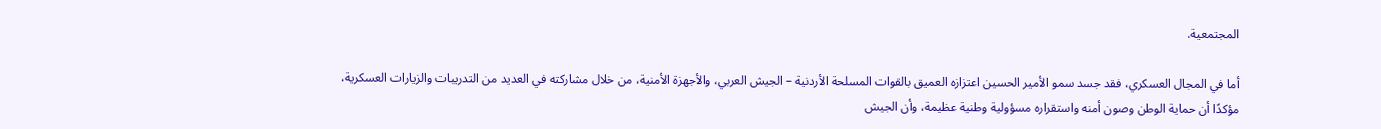المجتمعية.

أما في المجال العسكري، فقد جسد سمو الأمير الحسين اعتزازه العميق بالقوات المسلحة الأردنية – الجيش العربي، والأجهزة الأمنية، من خلال مشاركته في العديد من التدريبات والزيارات العسكرية، مؤكدًا أن حماية الوطن وصون أمنه واستقراره مسؤولية وطنية عظيمة، وأن الجيش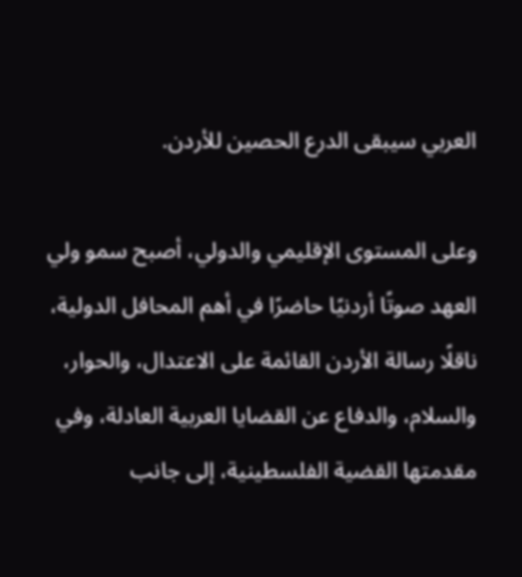العربي سيبقى الدرع الحصين للأردن.

وعلى المستوى الإقليمي والدولي، أصبح سمو ولي العهد صوتًا أردنيًا حاضرًا في أهم المحافل الدولية، ناقلًا رسالة الأردن القائمة على الاعتدال، والحوار، والسلام، والدفاع عن القضايا العربية العادلة، وفي مقدمتها القضية الفلسطينية، إلى جانب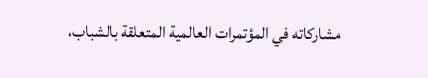مشاركاته في المؤتمرات العالمية المتعلقة بالشباب،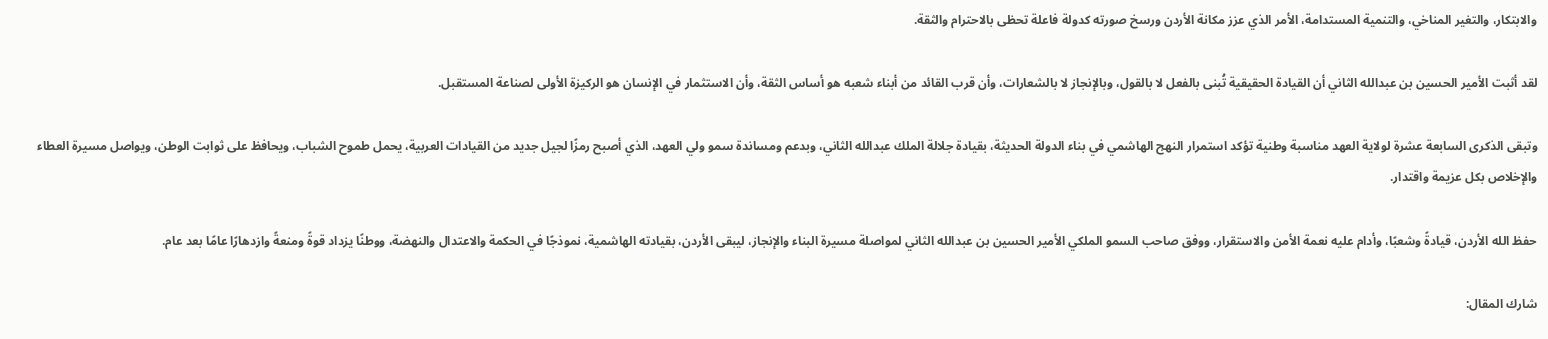والابتكار، والتغير المناخي، والتنمية المستدامة، الأمر الذي عزز مكانة الأردن ورسخ صورته كدولة فاعلة تحظى بالاحترام والثقة.

لقد أثبت الأمير الحسين بن عبدالله الثاني أن القيادة الحقيقية تُبنى بالفعل لا بالقول، وبالإنجاز لا بالشعارات، وأن قرب القائد من أبناء شعبه هو أساس الثقة، وأن الاستثمار في الإنسان هو الركيزة الأولى لصناعة المستقبل.

وتبقى الذكرى السابعة عشرة لولاية العهد مناسبة وطنية تؤكد استمرار النهج الهاشمي في بناء الدولة الحديثة، بقيادة جلالة الملك عبدالله الثاني، وبدعم ومساندة سمو ولي العهد، الذي أصبح رمزًا لجيل جديد من القيادات العربية، يحمل طموح الشباب، ويحافظ على ثوابت الوطن، ويواصل مسيرة العطاء والإخلاص بكل عزيمة واقتدار.

حفظ الله الأردن، قيادةً وشعبًا، وأدام عليه نعمة الأمن والاستقرار، ووفق صاحب السمو الملكي الأمير الحسين بن عبدالله الثاني لمواصلة مسيرة البناء والإنجاز، ليبقى الأردن، بقيادته الهاشمية، نموذجًا في الحكمة والاعتدال والنهضة، ووطنًا يزداد قوةً ومنعةً وازدهارًا عامًا بعد عام.

شارك المقال: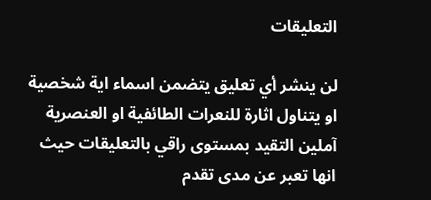التعليقات

لن ينشر أي تعليق يتضمن اسماء اية شخصية او يتناول اثارة للنعرات الطائفية او العنصرية آملين التقيد بمستوى راقي بالتعليقات حيث انها تعبر عن مدى تقدم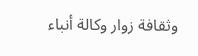وثقافة زوار وكالة أنباء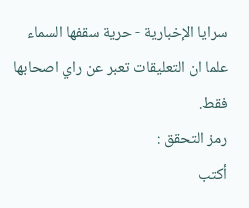سرايا الإخبارية - حرية سقفها السماء علما ان التعليقات تعبر عن راي اصحابها فقط.
رمز التحقق :
أكتب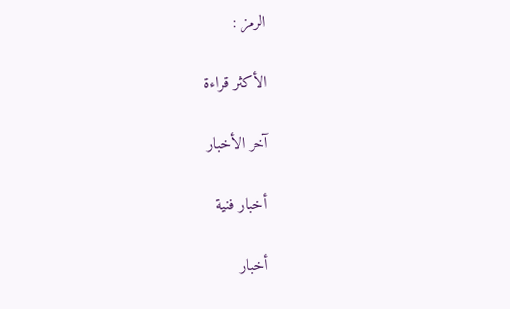الرمز :

الأكثر قراءة

آخر الأخبار

أخبار فنية

أخبار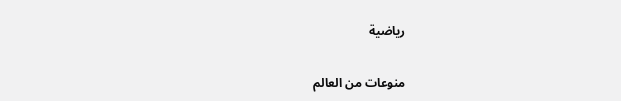رياضية

منوعات من العالم